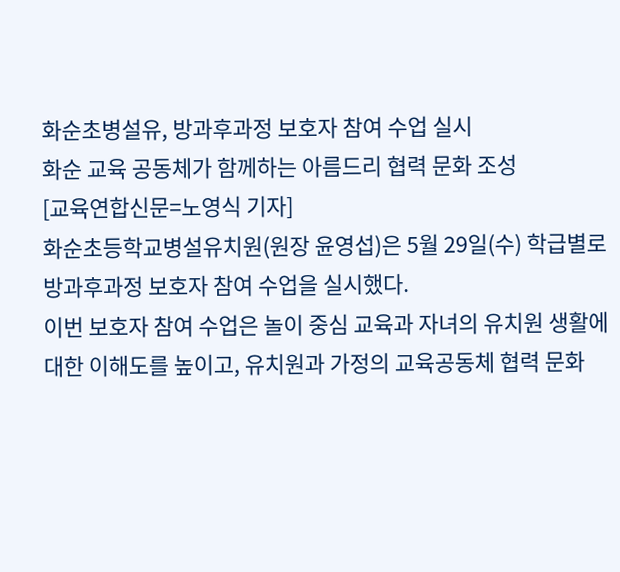화순초병설유, 방과후과정 보호자 참여 수업 실시
화순 교육 공동체가 함께하는 아름드리 협력 문화 조성
[교육연합신문=노영식 기자]
화순초등학교병설유치원(원장 윤영섭)은 5월 29일(수) 학급별로 방과후과정 보호자 참여 수업을 실시했다.
이번 보호자 참여 수업은 놀이 중심 교육과 자녀의 유치원 생활에 대한 이해도를 높이고, 유치원과 가정의 교육공동체 협력 문화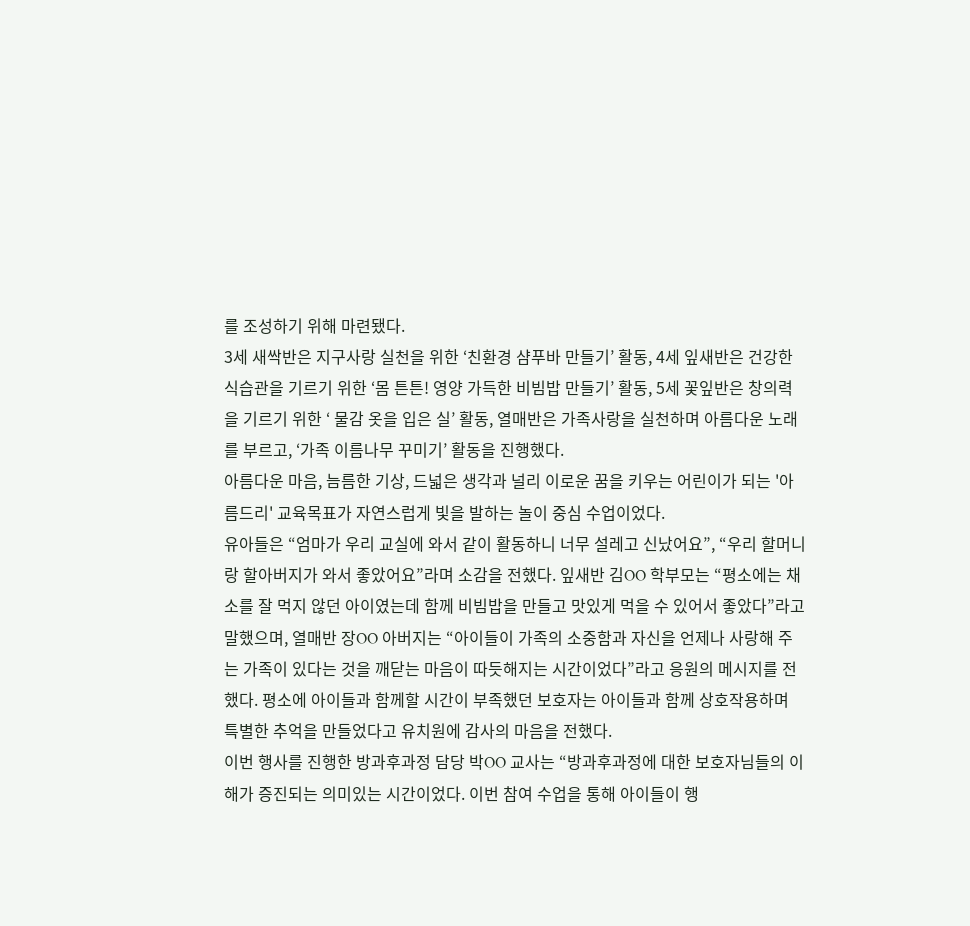를 조성하기 위해 마련됐다.
3세 새싹반은 지구사랑 실천을 위한 ‘친환경 샴푸바 만들기’ 활동, 4세 잎새반은 건강한 식습관을 기르기 위한 ‘몸 튼튼! 영양 가득한 비빔밥 만들기’ 활동, 5세 꽃잎반은 창의력을 기르기 위한 ‘ 물감 옷을 입은 실’ 활동, 열매반은 가족사랑을 실천하며 아름다운 노래를 부르고, ‘가족 이름나무 꾸미기’ 활동을 진행했다.
아름다운 마음, 늠름한 기상, 드넓은 생각과 널리 이로운 꿈을 키우는 어린이가 되는 '아름드리' 교육목표가 자연스럽게 빛을 발하는 놀이 중심 수업이었다.
유아들은 “엄마가 우리 교실에 와서 같이 활동하니 너무 설레고 신났어요”, “우리 할머니랑 할아버지가 와서 좋았어요”라며 소감을 전했다. 잎새반 김OO 학부모는 “평소에는 채소를 잘 먹지 않던 아이였는데 함께 비빔밥을 만들고 맛있게 먹을 수 있어서 좋았다”라고 말했으며, 열매반 장OO 아버지는 “아이들이 가족의 소중함과 자신을 언제나 사랑해 주는 가족이 있다는 것을 깨닫는 마음이 따듯해지는 시간이었다”라고 응원의 메시지를 전했다. 평소에 아이들과 함께할 시간이 부족했던 보호자는 아이들과 함께 상호작용하며 특별한 추억을 만들었다고 유치원에 감사의 마음을 전했다.
이번 행사를 진행한 방과후과정 담당 박OO 교사는 “방과후과정에 대한 보호자님들의 이해가 증진되는 의미있는 시간이었다. 이번 참여 수업을 통해 아이들이 행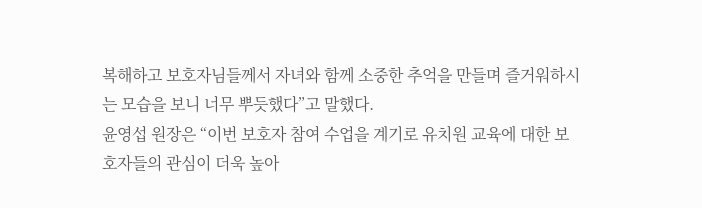복해하고 보호자님들께서 자녀와 함께 소중한 추억을 만들며 즐거워하시는 모습을 보니 너무 뿌듯했다”고 말했다.
윤영섭 원장은 “이번 보호자 참여 수업을 계기로 유치원 교육에 대한 보호자들의 관심이 더욱 높아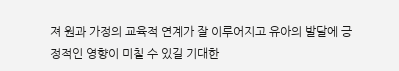져 원과 가정의 교육적 연계가 잘 이루어지고 유아의 발달에 긍정적인 영향이 미칠 수 있길 기대한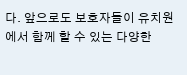다. 앞으로도 보호자들이 유치원에서 함께 할 수 있는 다양한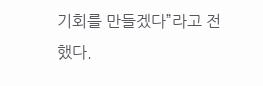기회를 만들겠다”라고 전했다.